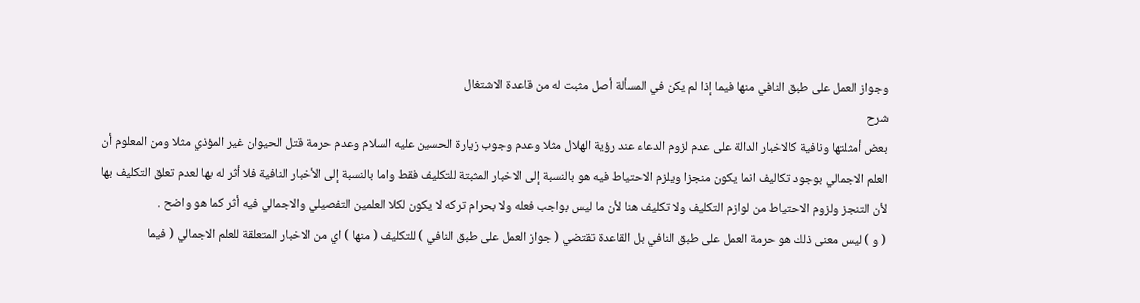وجواز العمل على طبق النافي منها فيما إذا لم يكن في المسألة أصل مثبت له من قاعدة الاشتغال
شرح
بعض أمثلتها ونافية كالاخبار الدالة على عدم لزوم الدعاء عند رؤية الهلال مثلا وعدم وجوب زيارة الحسين عليه السلام وعدم حرمة قتل الحيوان غير المؤذي مثلا ومن المعلوم أن العلم الاجمالي بوجود تكاليف انما يكون منجزا ويلزم الاحتياط فيه هو بالنسبة إلى الاخبار المثبتة للتكليف فقط واما بالنسبة إلى الأخبار النافية فلا أثر له بها لعدم تعلق التكليف بها لأن التنجز ولزوم الاحتياط من لوازم التكليف ولا تكليف هنا لأن ما ليس بواجب فعله ولا بحرام تركه لا يكون لكلا العلمين التفصيلي والاجمالي فيه أثر كما هو واضح .
( و ) ليس معنى ذلك هو حرمة العمل على طبق النافي بل القاعدة تقتضي ( جواز العمل على طبق النافي ) للتكليف ( منها ) اي من الاخبار المتعلقة للعلم الاجمالي ( فيما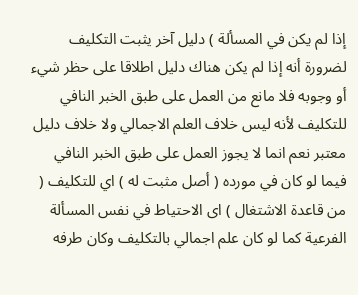إذا لم يكن في المسألة ) دليل آخر يثبت التكليف لضرورة أنه إذا لم يكن هناك دليل اطلاقا على حظر شيء أو وجوبه فلا مانع من العمل على طبق الخبر النافي للتكليف لأنه ليس خلاف العلم الاجمالي ولا خلاف دليل معتبر نعم انما لا يجوز العمل على طبق الخبر النافي فيما لو كان في مورده ( أصل مثبت له ) اي للتكليف ( من قاعدة الاشتغال ) اى الاحتياط في نفس المسألة الفرعية كما لو كان علم اجمالي بالتكليف وكان طرفه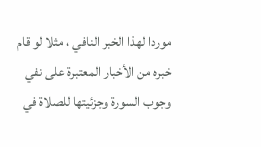موردا لهذا الخبر النافي ، مثلا لو قام خبره من الأخبار المعتبرة على نفي وجوب السورة وجزئيتها للصلاة في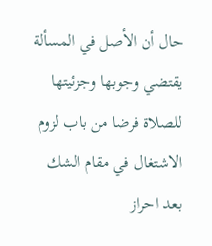حال أن الأصل في المسألة يقتضي وجوبها وجزئيتها للصلاة فرضا من باب لزوم الاشتغال في مقام الشك بعد احراز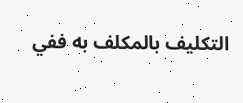التكليف بالمكلف به ففي